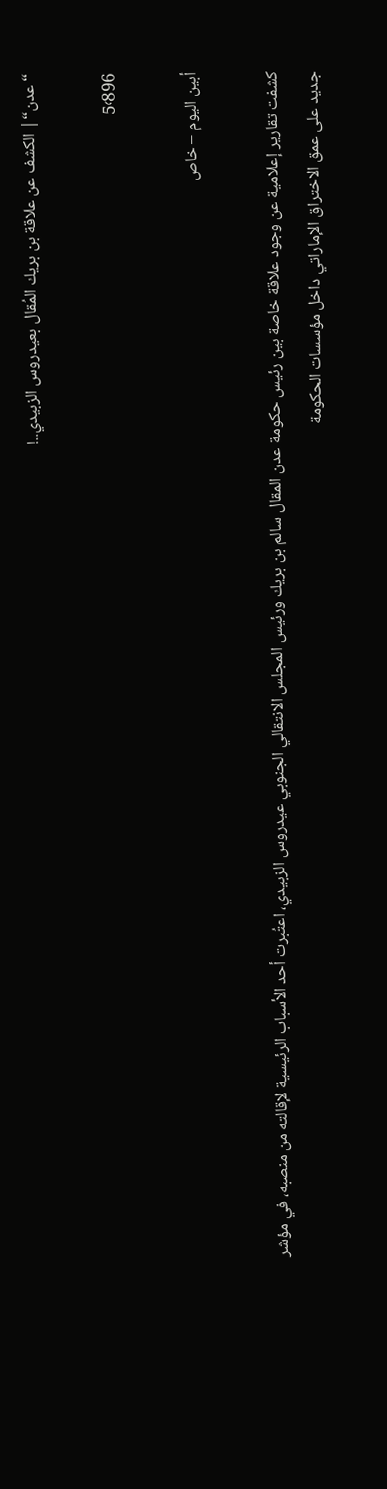“عدن“| الكشف عن علاقة بن بريك المُقال بعيدروس الزبيدي..!

5٬896

أبين اليوم – خاص

كشفت تقارير إعلامية عن وجود علاقة خاصة بين رئيس حكومة عدن المقال سالم بن بريك ورئيس المجلس الانتقالي الجنوبي عيدروس الزبيدي، اعتُبرت أحد الأسباب الرئيسية لإقالته من منصبه، في مؤشر جديد على عمق الاختراق الإماراتي داخل مؤسسات الحكومة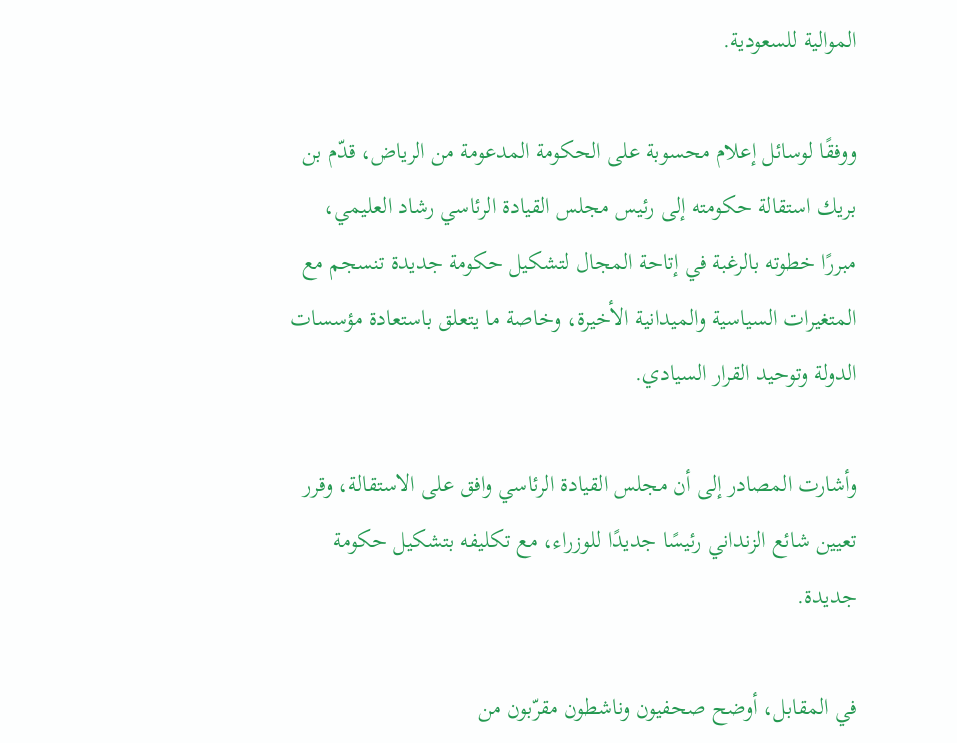الموالية للسعودية.

ووفقًا لوسائل إعلام محسوبة على الحكومة المدعومة من الرياض، قدّم بن بريك استقالة حكومته إلى رئيس مجلس القيادة الرئاسي رشاد العليمي، مبررًا خطوته بالرغبة في إتاحة المجال لتشكيل حكومة جديدة تنسجم مع المتغيرات السياسية والميدانية الأخيرة، وخاصة ما يتعلق باستعادة مؤسسات الدولة وتوحيد القرار السيادي.

وأشارت المصادر إلى أن مجلس القيادة الرئاسي وافق على الاستقالة، وقرر تعيين شائع الزنداني رئيسًا جديدًا للوزراء، مع تكليفه بتشكيل حكومة جديدة.

في المقابل، أوضح صحفيون وناشطون مقرّبون من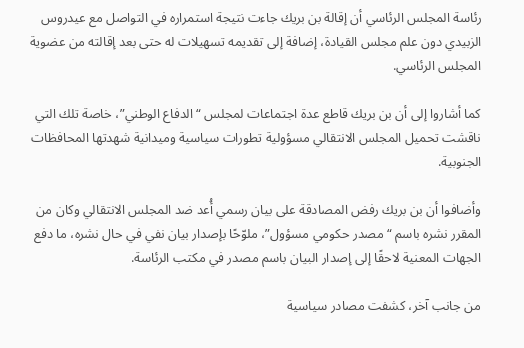رئاسة المجلس الرئاسي أن إقالة بن بريك جاءت نتيجة استمراره في التواصل مع عيدروس الزبيدي دون علم مجلس القيادة، إضافة إلى تقديمه تسهيلات له حتى بعد إقالته من عضوية المجلس الرئاسي.

كما أشاروا إلى أن بن بريك قاطع عدة اجتماعات لمجلس “الدفاع الوطني”، خاصة تلك التي ناقشت تحميل المجلس الانتقالي مسؤولية تطورات سياسية وميدانية شهدتها المحافظات الجنوبية.

وأضافوا أن بن بريك رفض المصادقة على بيان رسمي أُعد ضد المجلس الانتقالي وكان من المقرر نشره باسم “مصدر حكومي مسؤول”، ملوّحًا بإصدار بيان نفي في حال نشره، ما دفع الجهات المعنية لاحقًا إلى إصدار البيان باسم مصدر في مكتب الرئاسة.

من جانب آخر، كشفت مصادر سياسية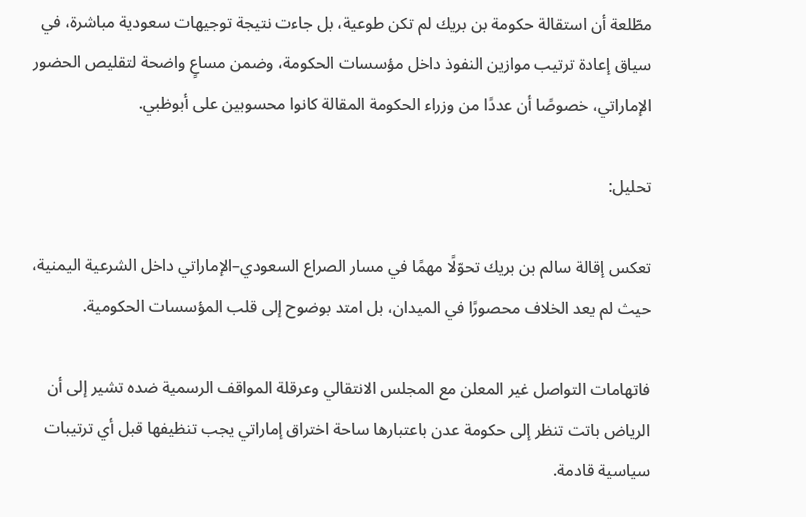مطّلعة أن استقالة حكومة بن بريك لم تكن طوعية، بل جاءت نتيجة توجيهات سعودية مباشرة، في سياق إعادة ترتيب موازين النفوذ داخل مؤسسات الحكومة، وضمن مساعٍ واضحة لتقليص الحضور الإماراتي، خصوصًا أن عددًا من وزراء الحكومة المقالة كانوا محسوبين على أبوظبي.

تحليل:

تعكس إقالة سالم بن بريك تحوّلًا مهمًا في مسار الصراع السعودي–الإماراتي داخل الشرعية اليمنية، حيث لم يعد الخلاف محصورًا في الميدان، بل امتد بوضوح إلى قلب المؤسسات الحكومية.

فاتهامات التواصل غير المعلن مع المجلس الانتقالي وعرقلة المواقف الرسمية ضده تشير إلى أن الرياض باتت تنظر إلى حكومة عدن باعتبارها ساحة اختراق إماراتي يجب تنظيفها قبل أي ترتيبات سياسية قادمة.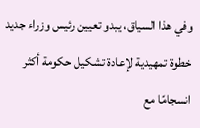وفي هذا السياق، يبدو تعيين رئيس وزراء جديد خطوة تمهيدية لإعادة تشكيل حكومة أكثر انسجامًا مع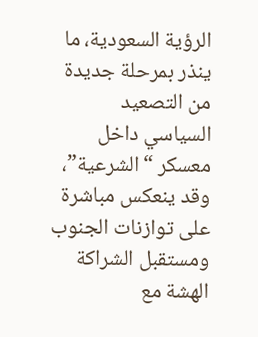الرؤية السعودية، ما ينذر بمرحلة جديدة من التصعيد السياسي داخل معسكر “الشرعية”، وقد ينعكس مباشرة على توازنات الجنوب ومستقبل الشراكة الهشة مع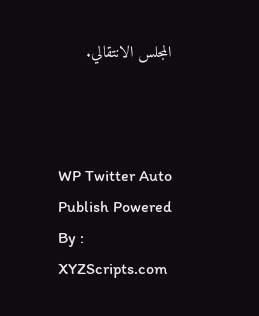المجلس الانتقالي.



WP Twitter Auto Publish Powered By : XYZScripts.com